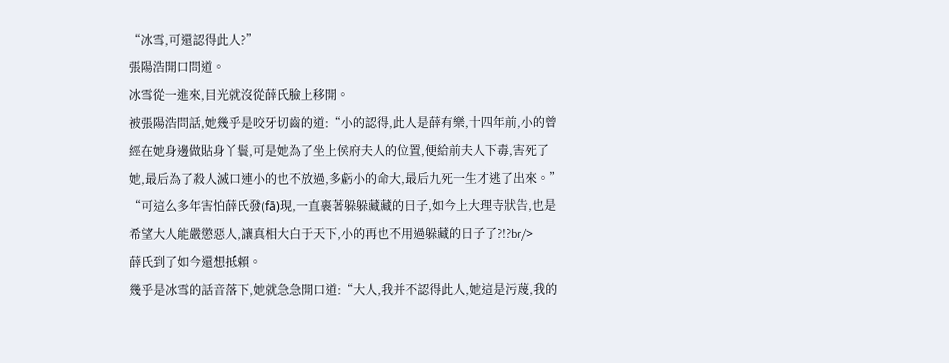“冰雪,可還認得此人?”
張陽浩開口問道。
冰雪從一進來,目光就沒從薛氏臉上移開。
被張陽浩問話,她幾乎是咬牙切齒的道:“小的認得,此人是薛有樂,十四年前,小的曾經在她身邊做貼身丫鬟,可是她為了坐上侯府夫人的位置,便給前夫人下毒,害死了她,最后為了殺人滅口連小的也不放過,多虧小的命大,最后九死一生才逃了出來。”
“可這么多年害怕薛氏發(fā)現,一直裹著躲躲藏藏的日子,如今上大理寺狀告,也是希望大人能嚴懲惡人,讓真相大白于天下,小的再也不用過躲藏的日子了?!?br/>
薛氏到了如今還想抵賴。
幾乎是冰雪的話音落下,她就急急開口道:“大人,我并不認得此人,她這是污蔑,我的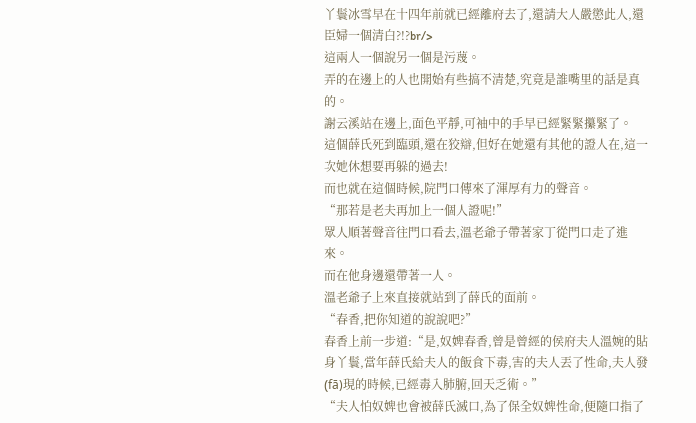丫鬟冰雪早在十四年前就已經離府去了,還請大人嚴懲此人,還臣婦一個清白?!?br/>
這兩人一個說另一個是污蔑。
弄的在邊上的人也開始有些搞不清楚,究竟是誰嘴里的話是真的。
謝云溪站在邊上,面色平靜,可袖中的手早已經緊緊攥緊了。
這個薛氏死到臨頭,還在狡辯,但好在她還有其他的證人在,這一次她休想要再躲的過去!
而也就在這個時候,院門口傳來了渾厚有力的聲音。
“那若是老夫再加上一個人證呢!”
眾人順著聲音往門口看去,溫老爺子帶著家丁從門口走了進來。
而在他身邊還帶著一人。
溫老爺子上來直接就站到了薛氏的面前。
“春香,把你知道的說說吧?”
春香上前一步道:“是,奴婢春香,曾是曾經的侯府夫人溫婉的貼身丫鬟,當年薛氏給夫人的飯食下毒,害的夫人丟了性命,夫人發(fā)現的時候,已經毒入肺腑,回天乏術。”
“夫人怕奴婢也會被薛氏滅口,為了保全奴婢性命,便隨口指了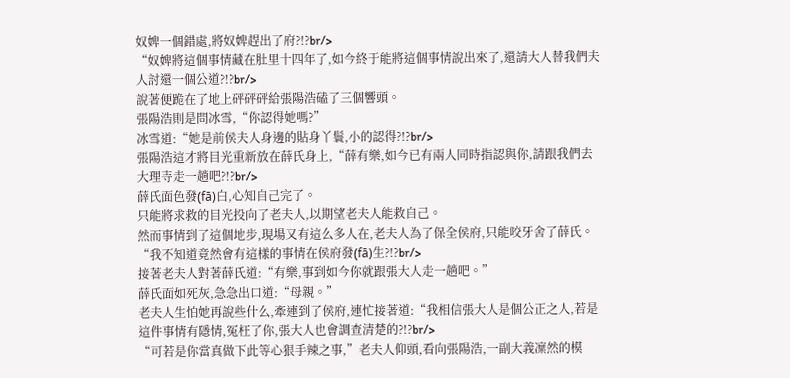奴婢一個錯處,將奴婢趕出了府?!?br/>
“奴婢將這個事情藏在肚里十四年了,如今終于能將這個事情說出來了,還請大人替我們夫人討還一個公道?!?br/>
說著便跪在了地上砰砰砰給張陽浩磕了三個響頭。
張陽浩則是問冰雪,“你認得她嗎?”
冰雪道:“她是前侯夫人身邊的貼身丫鬟,小的認得?!?br/>
張陽浩這才將目光重新放在薛氏身上,“薛有樂,如今已有兩人同時指認與你,請跟我們去大理寺走一趟吧?!?br/>
薛氏面色發(fā)白,心知自己完了。
只能將求救的目光投向了老夫人,以期望老夫人能救自己。
然而事情到了這個地步,現場又有這么多人在,老夫人為了保全侯府,只能咬牙舍了薛氏。
“我不知道竟然會有這樣的事情在侯府發(fā)生?!?br/>
接著老夫人對著薛氏道:“有樂,事到如今你就跟張大人走一趟吧。”
薛氏面如死灰,急急出口道:“母親。”
老夫人生怕她再說些什么,牽連到了侯府,連忙接著道:“我相信張大人是個公正之人,若是這件事情有隱情,冤枉了你,張大人也會調查清楚的?!?br/>
“可若是你當真做下此等心狠手辣之事,”老夫人仰頭,看向張陽浩,一副大義凜然的模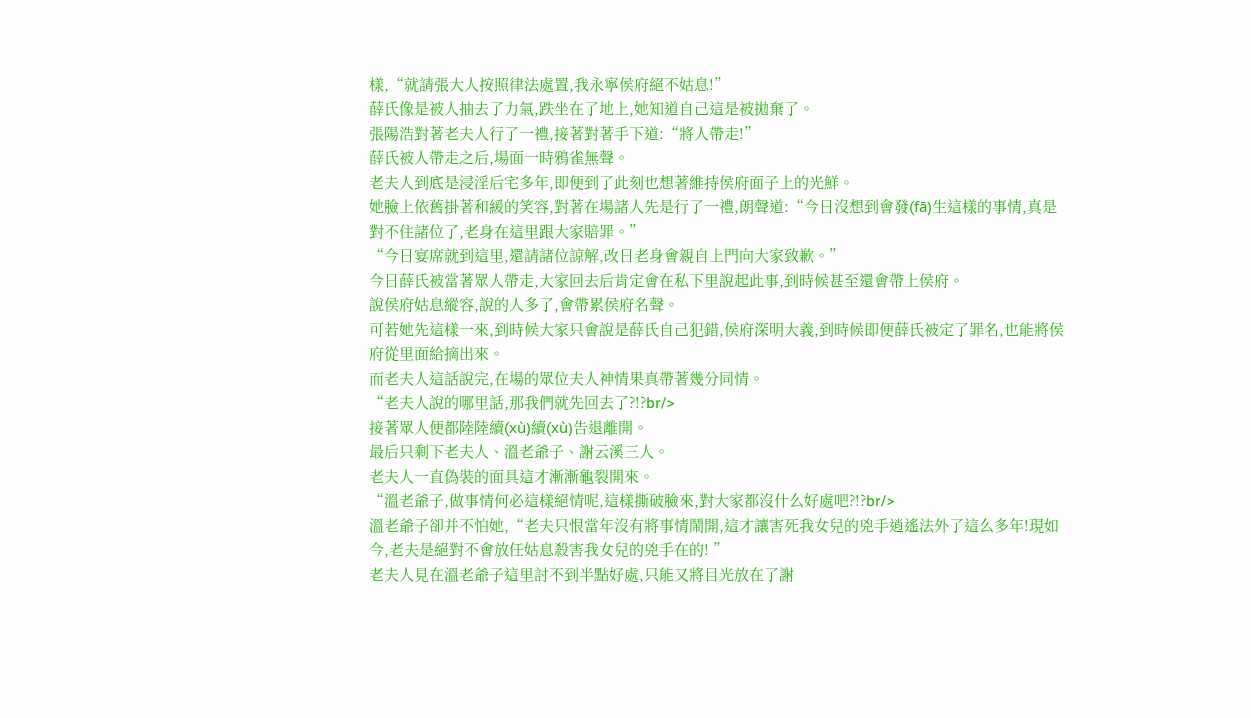樣,“就請張大人按照律法處置,我永寧侯府絕不姑息!”
薛氏像是被人抽去了力氣,跌坐在了地上,她知道自己這是被拋棄了。
張陽浩對著老夫人行了一禮,接著對著手下道:“將人帶走!”
薛氏被人帶走之后,場面一時鴉雀無聲。
老夫人到底是浸淫后宅多年,即便到了此刻也想著維持侯府面子上的光鮮。
她臉上依舊掛著和緩的笑容,對著在場諸人先是行了一禮,朗聲道:“今日沒想到會發(fā)生這樣的事情,真是對不住諸位了,老身在這里跟大家賠罪。”
“今日宴席就到這里,還請諸位諒解,改日老身會親自上門向大家致歉。”
今日薛氏被當著眾人帶走,大家回去后肯定會在私下里說起此事,到時候甚至還會帶上侯府。
說侯府姑息縱容,說的人多了,會帶累侯府名聲。
可若她先這樣一來,到時候大家只會說是薛氏自己犯錯,侯府深明大義,到時候即便薛氏被定了罪名,也能將侯府從里面給摘出來。
而老夫人這話說完,在場的眾位夫人神情果真帶著幾分同情。
“老夫人說的哪里話,那我們就先回去了?!?br/>
接著眾人便都陸陸續(xù)續(xù)告退離開。
最后只剩下老夫人、溫老爺子、謝云溪三人。
老夫人一直偽裝的面具這才漸漸龜裂開來。
“溫老爺子,做事情何必這樣絕情呢,這樣撕破臉來,對大家都沒什么好處吧?!?br/>
溫老爺子卻并不怕她,“老夫只恨當年沒有將事情鬧開,這才讓害死我女兒的兇手逍遙法外了這么多年!現如今,老夫是絕對不會放任姑息殺害我女兒的兇手在的! ”
老夫人見在溫老爺子這里討不到半點好處,只能又將目光放在了謝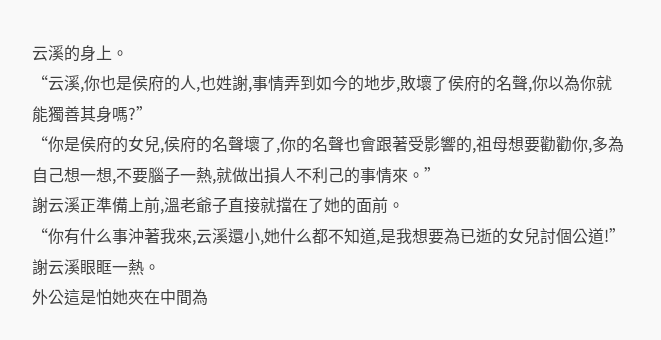云溪的身上。
“云溪,你也是侯府的人,也姓謝,事情弄到如今的地步,敗壞了侯府的名聲,你以為你就能獨善其身嗎?”
“你是侯府的女兒,侯府的名聲壞了,你的名聲也會跟著受影響的,祖母想要勸勸你,多為自己想一想,不要腦子一熱,就做出損人不利己的事情來。”
謝云溪正準備上前,溫老爺子直接就擋在了她的面前。
“你有什么事沖著我來,云溪還小,她什么都不知道,是我想要為已逝的女兒討個公道!”
謝云溪眼眶一熱。
外公這是怕她夾在中間為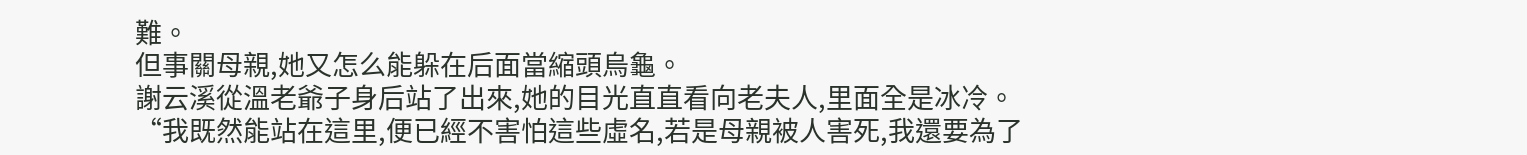難。
但事關母親,她又怎么能躲在后面當縮頭烏龜。
謝云溪從溫老爺子身后站了出來,她的目光直直看向老夫人,里面全是冰冷。
“我既然能站在這里,便已經不害怕這些虛名,若是母親被人害死,我還要為了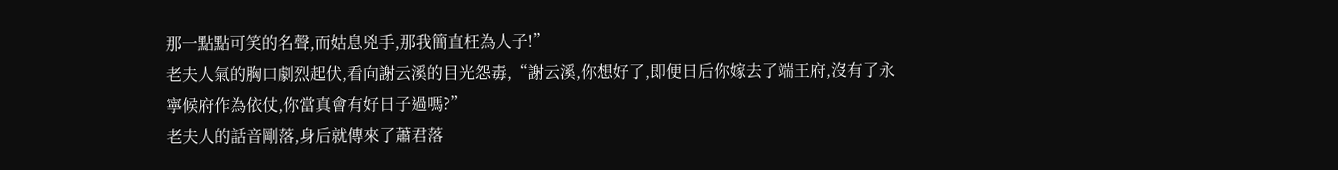那一點點可笑的名聲,而姑息兇手,那我簡直枉為人子!”
老夫人氣的胸口劇烈起伏,看向謝云溪的目光怨毒,“謝云溪,你想好了,即便日后你嫁去了端王府,沒有了永寧候府作為依仗,你當真會有好日子過嗎?”
老夫人的話音剛落,身后就傳來了蕭君落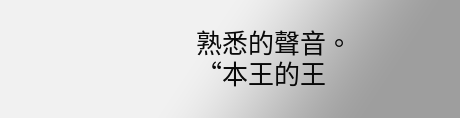熟悉的聲音。
“本王的王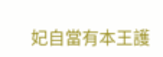妃自當有本王護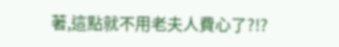著,這點就不用老夫人費心了?!?